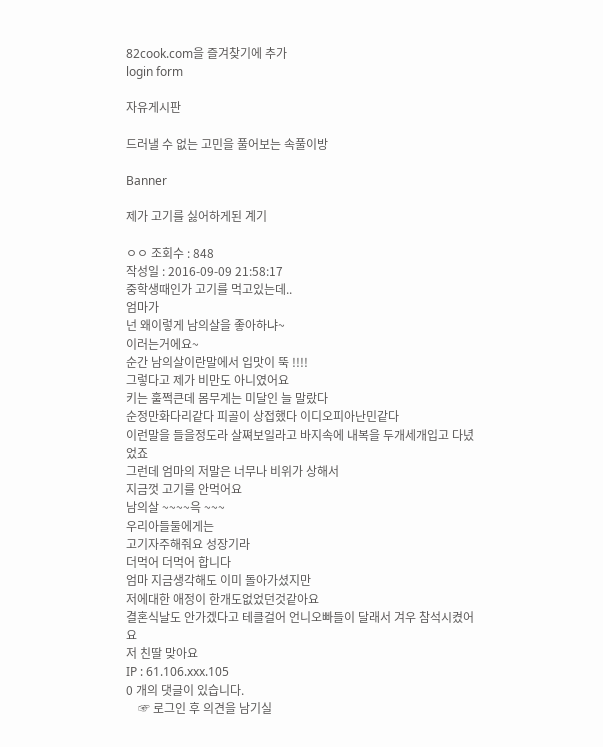82cook.com을 즐겨찾기에 추가
login form

자유게시판

드러낼 수 없는 고민을 풀어보는 속풀이방

Banner

제가 고기를 싫어하게된 계기

ㅇㅇ 조회수 : 848
작성일 : 2016-09-09 21:58:17
중학생때인가 고기를 먹고있는데..
엄마가
넌 왜이렇게 남의살을 좋아하냐~
이러는거에요~
순간 남의살이란말에서 입맛이 뚝 !!!!
그렇다고 제가 비만도 아니였어요
키는 훌쩍큰데 몸무게는 미달인 늘 말랐다
순정만화다리같다 피골이 상접했다 이디오피아난민같다
이런말을 들을정도라 살쪄보일라고 바지속에 내복을 두개세개입고 다녔었죠
그런데 엄마의 저말은 너무나 비위가 상해서
지금껏 고기를 안먹어요
남의살 ~~~~윽 ~~~
우리아들둘에게는
고기자주해줘요 성장기라
더먹어 더먹어 합니다
엄마 지금생각해도 이미 돌아가셨지만
저에대한 애정이 한개도없었던것같아요
결혼식날도 안가겠다고 테클걸어 언니오빠들이 달래서 겨우 참석시켰어요
저 친딸 맞아요
IP : 61.106.xxx.105
0 개의 댓글이 있습니다.
    ☞ 로그인 후 의견을 남기실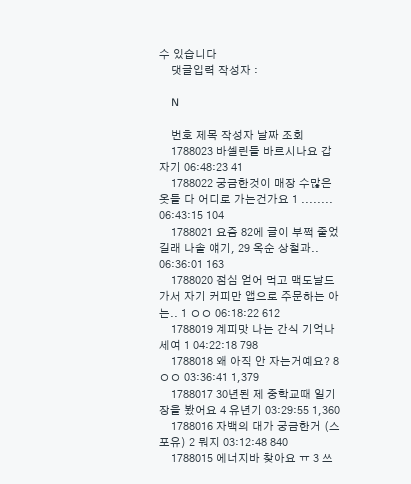수 있습니다
    댓글입력 작성자 :

    N

    번호 제목 작성자 날짜 조회
    1788023 바셀린들 바르시나요 갑자기 06:48:23 41
    1788022 궁금한것이 매장 수많은 옷들 다 어디로 가는건가요 1 ........ 06:43:15 104
    1788021 요즘 82에 글이 부쩍 줄었길래 나솔 얘기, 29 옥순 상철과.. 06:36:01 163
    1788020 점심 얻어 먹고 맥도날드 가서 자기 커피만 앱으로 주문하는 아는.. 1 ㅇㅇ 06:18:22 612
    1788019 계피맛 나는 간식 기억나세여 1 04:22:18 798
    1788018 왜 아직 안 자는거예요? 8 ㅇㅇ 03:36:41 1,379
    1788017 30년된 제 중학교때 일기장을 봤어요 4 유년기 03:29:55 1,360
    1788016 자백의 대가 궁금한거 (스포유) 2 뭐지 03:12:48 840
    1788015 에너지바 찾아요 ㅠ 3 쓰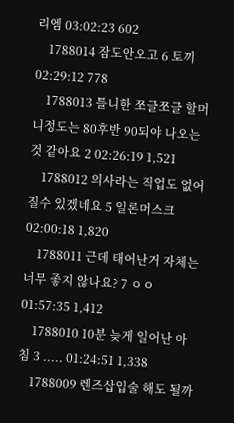리엠 03:02:23 602
    1788014 잠도안오고 6 토끼 02:29:12 778
    1788013 틀니한 쪼글쪼글 할머니정도는 80후반 90되야 나오는것 같아요 2 02:26:19 1,521
    1788012 의사라는 직업도 없어질수 있겠네요 5 일론머스크 02:00:18 1,820
    1788011 근데 태어난거 자체는 너무 좋지 않나요? 7 ㅇㅇ 01:57:35 1,412
    1788010 10분 늦게 일어난 아침 3 ..... 01:24:51 1,338
    1788009 렌즈삽입술 해도 될까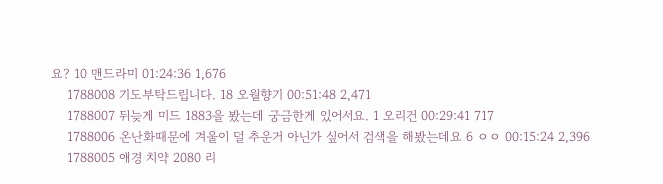요? 10 맨드라미 01:24:36 1,676
    1788008 기도부탁드립니다. 18 오월향기 00:51:48 2,471
    1788007 뒤늦게 미드 1883을 봤는데 궁금한게 있어서요. 1 오리건 00:29:41 717
    1788006 온난화때문에 겨울이 덜 추운거 아닌가 싶어서 검색을 해봤는데요 6 ㅇㅇ 00:15:24 2,396
    1788005 애경 치약 2080 리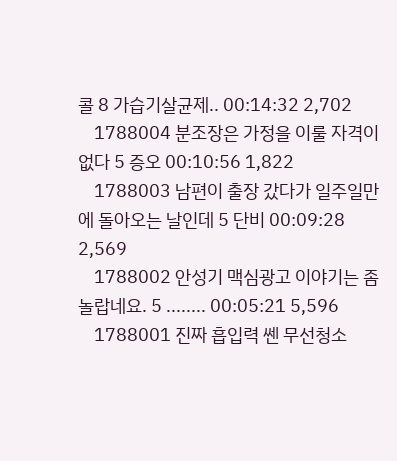콜 8 가습기살균제.. 00:14:32 2,702
    1788004 분조장은 가정을 이룰 자격이 없다 5 증오 00:10:56 1,822
    1788003 남편이 출장 갔다가 일주일만에 돌아오는 날인데 5 단비 00:09:28 2,569
    1788002 안성기 맥심광고 이야기는 좀 놀랍네요. 5 ........ 00:05:21 5,596
    1788001 진짜 흡입력 쎈 무선청소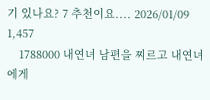기 있나요? 7 추천이요.... 2026/01/09 1,457
    1788000 내연녀 남편을 찌르고 내연녀에게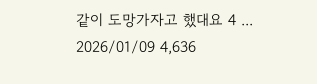같이 도망가자고 했대요 4 ... 2026/01/09 4,636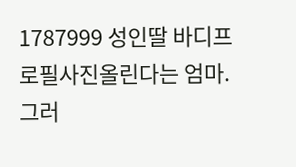1787999 성인딸 바디프로필사진올린다는 엄마.그러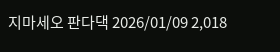지마세오 판다댁 2026/01/09 2,018